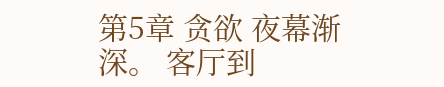第5章 贪欲 夜幕渐深。 客厅到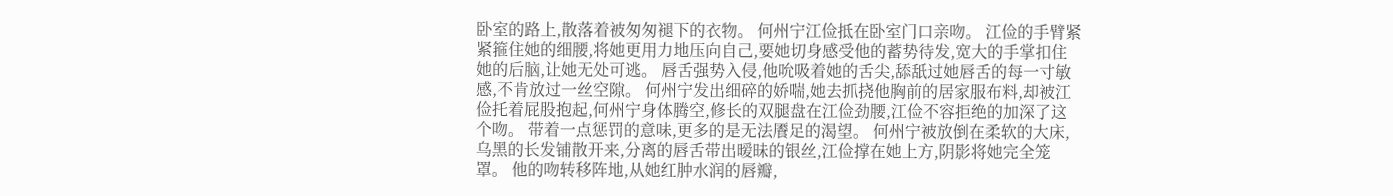卧室的路上,散落着被匆匆褪下的衣物。 何州宁江俭抵在卧室门口亲吻。 江俭的手臂紧紧箍住她的细腰,将她更用力地压向自己,要她切身感受他的蓄势待发,宽大的手掌扣住她的后脑,让她无处可逃。 唇舌强势入侵,他吮吸着她的舌尖,舔舐过她唇舌的每一寸敏感,不肯放过一丝空隙。 何州宁发出细碎的娇喘,她去抓挠他胸前的居家服布料,却被江俭托着屁股抱起,何州宁身体腾空,修长的双腿盘在江俭劲腰,江俭不容拒绝的加深了这个吻。 带着一点惩罚的意味,更多的是无法餍足的渴望。 何州宁被放倒在柔软的大床,乌黑的长发铺散开来,分离的唇舌带出暧昧的银丝,江俭撑在她上方,阴影将她完全笼罩。 他的吻转移阵地,从她红肿水润的唇瓣,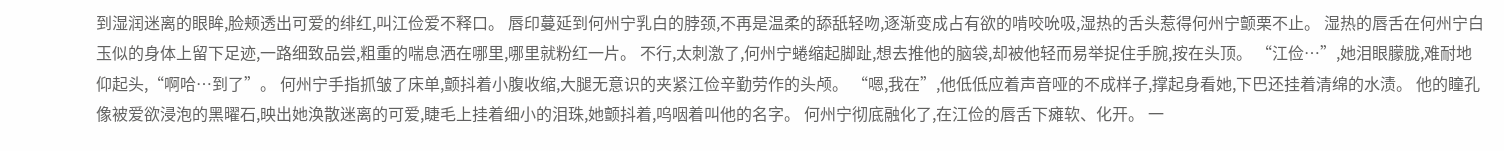到湿润迷离的眼眸,脸颊透出可爱的绯红,叫江俭爱不释口。 唇印蔓延到何州宁乳白的脖颈,不再是温柔的舔舐轻吻,逐渐变成占有欲的啃咬吮吸,湿热的舌头惹得何州宁颤栗不止。 湿热的唇舌在何州宁白玉似的身体上留下足迹,一路细致品尝,粗重的喘息洒在哪里,哪里就粉红一片。 不行,太刺激了,何州宁蜷缩起脚趾,想去推他的脑袋,却被他轻而易举捉住手腕,按在头顶。 “江俭…”,她泪眼朦胧,难耐地仰起头,“啊哈…到了”。 何州宁手指抓皱了床单,颤抖着小腹收缩,大腿无意识的夹紧江俭辛勤劳作的头颅。 “嗯,我在”,他低低应着声音哑的不成样子,撑起身看她,下巴还挂着清绵的水渍。 他的瞳孔像被爱欲浸泡的黑曜石,映出她涣散迷离的可爱,睫毛上挂着细小的泪珠,她颤抖着,呜咽着叫他的名字。 何州宁彻底融化了,在江俭的唇舌下瘫软、化开。 一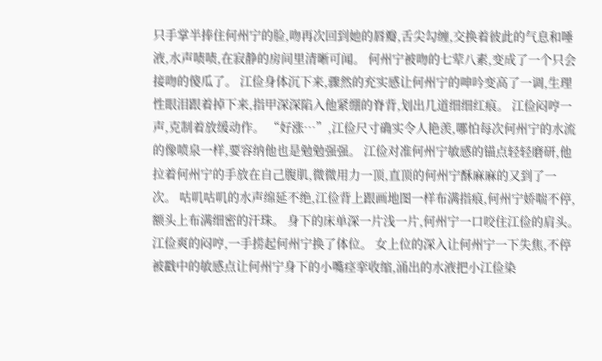只手掌半捧住何州宁的脸,吻再次回到她的唇瓣,舌尖勾缠,交换着彼此的气息和唾液,水声啧啧,在寂静的房间里清晰可闻。 何州宁被吻的七荤八素,变成了一个只会接吻的傻瓜了。 江俭身体沉下来,骤然的充实感让何州宁的呻吟变高了一调,生理性眼泪跟着掉下来,指甲深深陷入他紧绷的脊背,划出几道细细红痕。 江俭闷哼一声,克制着放缓动作。 “好涨…”,江俭尺寸确实令人艳羡,哪怕每次何州宁的水流的像喷泉一样,要容纳他也是勉勉强强。 江俭对准何州宁敏感的锚点轻轻磨研,他拉着何州宁的手放在自己腹肌,微微用力一顶,直顶的何州宁酥麻麻的又到了一次。 咕叽咕叽的水声绵延不绝,江俭背上跟画地图一样布满指痕,何州宁娇喘不停,额头上布满细密的汗珠。 身下的床单深一片浅一片,何州宁一口咬住江俭的肩头。 江俭爽的闷哼,一手捞起何州宁换了体位。 女上位的深入让何州宁一下失焦,不停被戳中的敏感点让何州宁身下的小嘴痉挛收缩,涌出的水液把小江俭染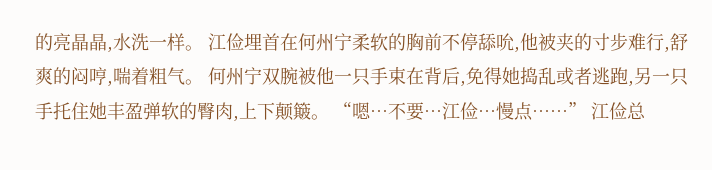的亮晶晶,水洗一样。 江俭埋首在何州宁柔软的胸前不停舔吮,他被夹的寸步难行,舒爽的闷哼,喘着粗气。 何州宁双腕被他一只手束在背后,免得她捣乱或者逃跑,另一只手托住她丰盈弹软的臀肉,上下颠簸。 “嗯…不要…江俭…慢点……” 江俭总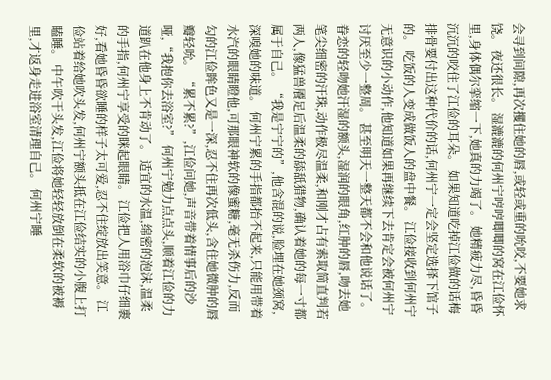会寻到间隙,再次攫住她的唇,或轻或重的吮咬,不要她求饶。 夜还很长。 湿漉漉的何州宁哼哼唧唧的窝在江俭怀里,身体偶尔挛缩一下,她真的力竭了。 她精疲力尽,昏昏沉沉的咬住了江俭的耳朵。 如果知道吃掉江俭做的话梅排骨要付出这种代价的话,何州宁一定会坚定选择下馆子的。 吃饭的人变成做饭人的盘中餐。 江俭接收到何州宁无意识的小动作,他知道如果再继续下去肯定会被何州宁讨厌至少一整周。 甚至明天一整天都不会和他说话了。 眷恋的轻吻她汗湿的额头,湿润的眼角,红肿的唇,吻去她笔尖细密的汗珠,动作极尽温柔,和刚才占有索取简直判若两人,像猛兽餍足后温柔的舔舐猎物,确认着她的每一寸都属于自己。 “我是宁宁的”,他含混的说,脸埋在她颈窝,深嗅她的味道。 何州宁累的手指都抬不起来,只能用带着水汽的眼睛瞪他,可那眼神软的像蜜糖,毫无杀伤力,反而勾的江俭眸色又是一深,忍不住再次低头,含住她微肿的唇瓣轻吮。 “累不累?”,江俭问她,声音带着情事后的沙哑,“我抱你去浴室?” 何州宁勉力点点头,顺着江俭的力道趴在他身上不肯动了。 适宜的水温,绵密的泡沫,温柔的手指,何州宁享受的眯起眼睛。 江俭把人用浴巾仔细裹好,看她昏昏欲睡的样子太可爱,忍不住绽放出笑意。 江俭站着给她吹头发,何州宁额头抵在江俭结实的小腹上打瞌睡。 中午吹干头发,江俭将她轻轻放倒在柔软的被褥里,才返身走进浴室清理自己。 何州宁睡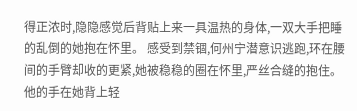得正浓时,隐隐感觉后背贴上来一具温热的身体,一双大手把睡的乱倒的她抱在怀里。 感受到禁锢,何州宁潜意识逃跑,环在腰间的手臂却收的更紧,她被稳稳的圈在怀里,严丝合缝的抱住。 他的手在她背上轻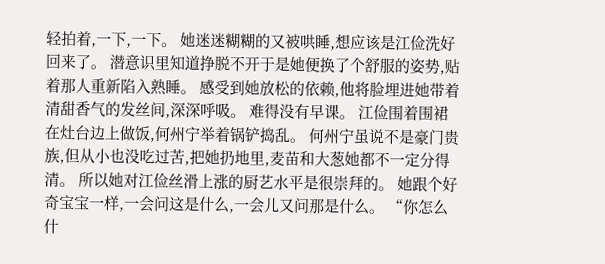轻拍着,一下,一下。 她迷迷糊糊的又被哄睡,想应该是江俭洗好回来了。 潜意识里知道挣脱不开于是她便换了个舒服的姿势,贴着那人重新陷入熟睡。 感受到她放松的依赖,他将脸埋进她带着清甜香气的发丝间,深深呼吸。 难得没有早课。 江俭围着围裙在灶台边上做饭,何州宁举着锅铲捣乱。 何州宁虽说不是豪门贵族,但从小也没吃过苦,把她扔地里,麦苗和大葱她都不一定分得清。 所以她对江俭丝滑上涨的厨艺水平是很崇拜的。 她跟个好奇宝宝一样,一会问这是什么,一会儿又问那是什么。 “你怎么什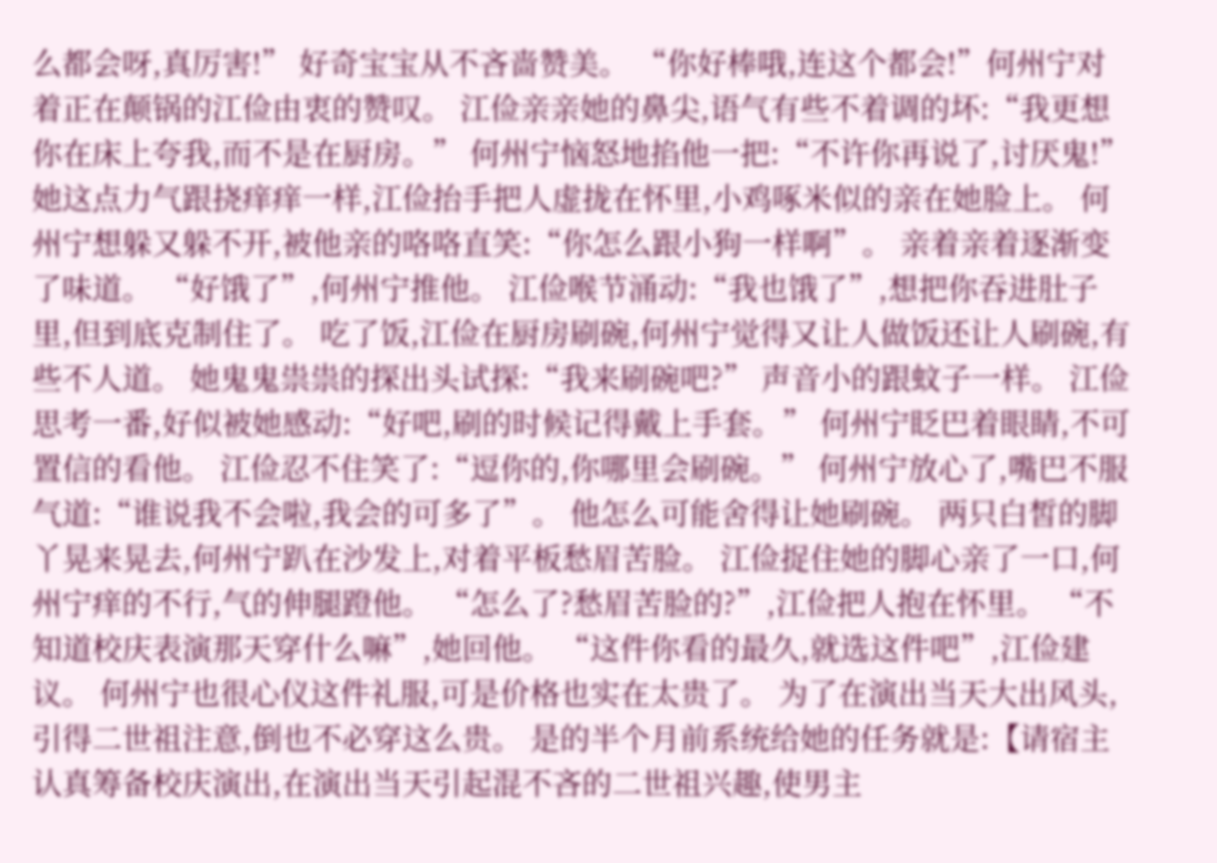么都会呀,真厉害!” 好奇宝宝从不吝啬赞美。 “你好棒哦,连这个都会!”何州宁对着正在颠锅的江俭由衷的赞叹。 江俭亲亲她的鼻尖,语气有些不着调的坏:“我更想你在床上夸我,而不是在厨房。” 何州宁恼怒地掐他一把:“不许你再说了,讨厌鬼!” 她这点力气跟挠痒痒一样,江俭抬手把人虚拢在怀里,小鸡啄米似的亲在她脸上。 何州宁想躲又躲不开,被他亲的咯咯直笑:“你怎么跟小狗一样啊”。 亲着亲着逐渐变了味道。 “好饿了”,何州宁推他。 江俭喉节涌动:“我也饿了”,想把你吞进肚子里,但到底克制住了。 吃了饭,江俭在厨房刷碗,何州宁觉得又让人做饭还让人刷碗,有些不人道。 她鬼鬼祟祟的探出头试探:“我来刷碗吧?” 声音小的跟蚊子一样。 江俭思考一番,好似被她感动:“好吧,刷的时候记得戴上手套。” 何州宁眨巴着眼睛,不可置信的看他。 江俭忍不住笑了:“逗你的,你哪里会刷碗。” 何州宁放心了,嘴巴不服气道:“谁说我不会啦,我会的可多了”。 他怎么可能舍得让她刷碗。 两只白皙的脚丫晃来晃去,何州宁趴在沙发上,对着平板愁眉苦脸。 江俭捉住她的脚心亲了一口,何州宁痒的不行,气的伸腿蹬他。 “怎么了?愁眉苦脸的?”,江俭把人抱在怀里。 “不知道校庆表演那天穿什么嘛”,她回他。 “这件你看的最久,就选这件吧”,江俭建议。 何州宁也很心仪这件礼服,可是价格也实在太贵了。 为了在演出当天大出风头,引得二世祖注意,倒也不必穿这么贵。 是的半个月前系统给她的任务就是:【请宿主认真筹备校庆演出,在演出当天引起混不吝的二世祖兴趣,使男主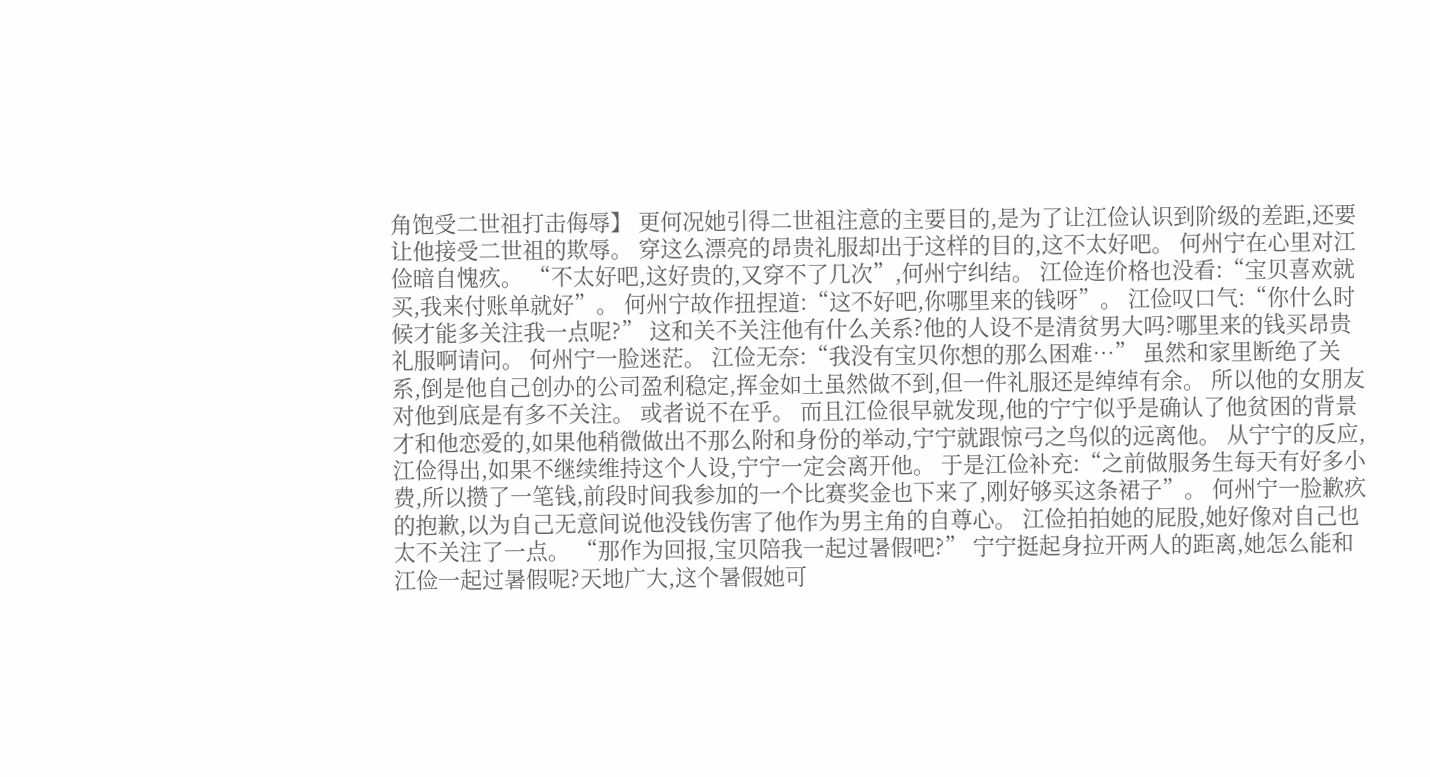角饱受二世祖打击侮辱】 更何况她引得二世祖注意的主要目的,是为了让江俭认识到阶级的差距,还要让他接受二世祖的欺辱。 穿这么漂亮的昂贵礼服却出于这样的目的,这不太好吧。 何州宁在心里对江俭暗自愧疚。 “不太好吧,这好贵的,又穿不了几次”,何州宁纠结。 江俭连价格也没看:“宝贝喜欢就买,我来付账单就好”。 何州宁故作扭捏道:“这不好吧,你哪里来的钱呀”。 江俭叹口气:“你什么时候才能多关注我一点呢?” 这和关不关注他有什么关系?他的人设不是清贫男大吗?哪里来的钱买昂贵礼服啊请问。 何州宁一脸迷茫。 江俭无奈:“我没有宝贝你想的那么困难…” 虽然和家里断绝了关系,倒是他自己创办的公司盈利稳定,挥金如土虽然做不到,但一件礼服还是绰绰有余。 所以他的女朋友对他到底是有多不关注。 或者说不在乎。 而且江俭很早就发现,他的宁宁似乎是确认了他贫困的背景才和他恋爱的,如果他稍微做出不那么附和身份的举动,宁宁就跟惊弓之鸟似的远离他。 从宁宁的反应,江俭得出,如果不继续维持这个人设,宁宁一定会离开他。 于是江俭补充:“之前做服务生每天有好多小费,所以攒了一笔钱,前段时间我参加的一个比赛奖金也下来了,刚好够买这条裙子”。 何州宁一脸歉疚的抱歉,以为自己无意间说他没钱伤害了他作为男主角的自尊心。 江俭拍拍她的屁股,她好像对自己也太不关注了一点。 “那作为回报,宝贝陪我一起过暑假吧?” 宁宁挺起身拉开两人的距离,她怎么能和江俭一起过暑假呢?天地广大,这个暑假她可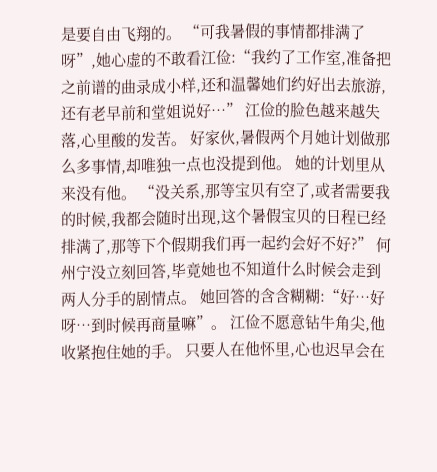是要自由飞翔的。 “可我暑假的事情都排满了呀”,她心虚的不敢看江俭:“我约了工作室,准备把之前谱的曲录成小样,还和温馨她们约好出去旅游,还有老早前和堂姐说好…” 江俭的脸色越来越失落,心里酸的发苦。 好家伙,暑假两个月她计划做那么多事情,却唯独一点也没提到他。 她的计划里从来没有他。 “没关系,那等宝贝有空了,或者需要我的时候,我都会随时出现,这个暑假宝贝的日程已经排满了,那等下个假期我们再一起约会好不好?” 何州宁没立刻回答,毕竟她也不知道什么时候会走到两人分手的剧情点。 她回答的含含糊糊:“好…好呀…到时候再商量嘛”。 江俭不愿意钻牛角尖,他收紧抱住她的手。 只要人在他怀里,心也迟早会在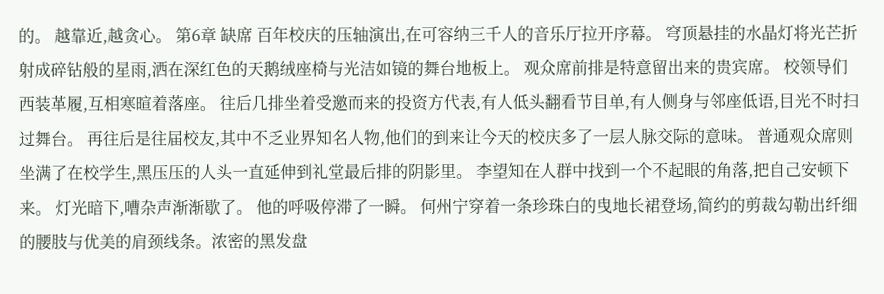的。 越靠近,越贪心。 第6章 缺席 百年校庆的压轴演出,在可容纳三千人的音乐厅拉开序幕。 穹顶悬挂的水晶灯将光芒折射成碎钻般的星雨,洒在深红色的天鹅绒座椅与光洁如镜的舞台地板上。 观众席前排是特意留出来的贵宾席。 校领导们西装革履,互相寒暄着落座。 往后几排坐着受邀而来的投资方代表,有人低头翻看节目单,有人侧身与邻座低语,目光不时扫过舞台。 再往后是往届校友,其中不乏业界知名人物,他们的到来让今天的校庆多了一层人脉交际的意味。 普通观众席则坐满了在校学生,黑压压的人头一直延伸到礼堂最后排的阴影里。 李望知在人群中找到一个不起眼的角落,把自己安顿下来。 灯光暗下,嘈杂声渐渐歇了。 他的呼吸停滞了一瞬。 何州宁穿着一条珍珠白的曳地长裙登场,简约的剪裁勾勒出纤细的腰肢与优美的肩颈线条。浓密的黑发盘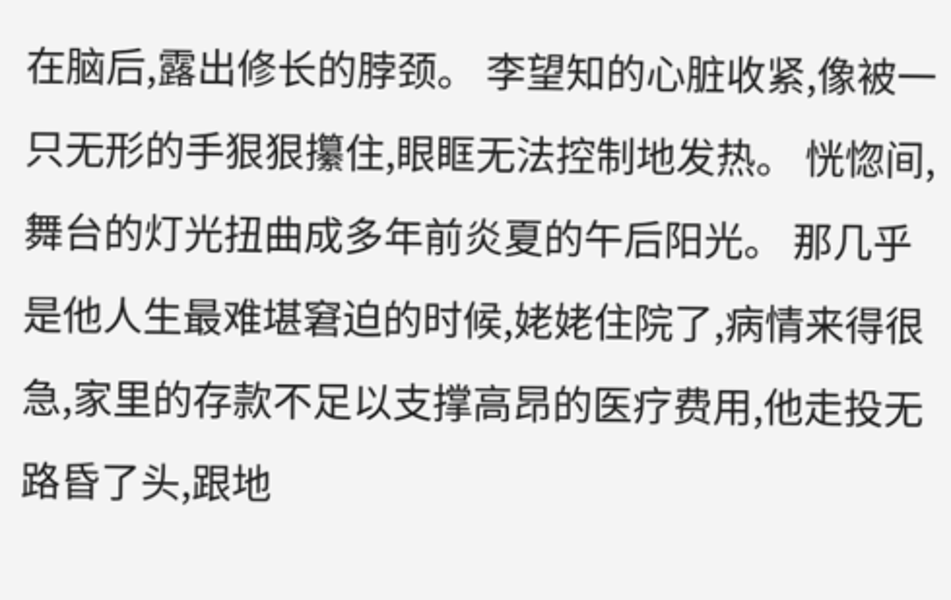在脑后,露出修长的脖颈。 李望知的心脏收紧,像被一只无形的手狠狠攥住,眼眶无法控制地发热。 恍惚间,舞台的灯光扭曲成多年前炎夏的午后阳光。 那几乎是他人生最难堪窘迫的时候,姥姥住院了,病情来得很急,家里的存款不足以支撑高昂的医疗费用,他走投无路昏了头,跟地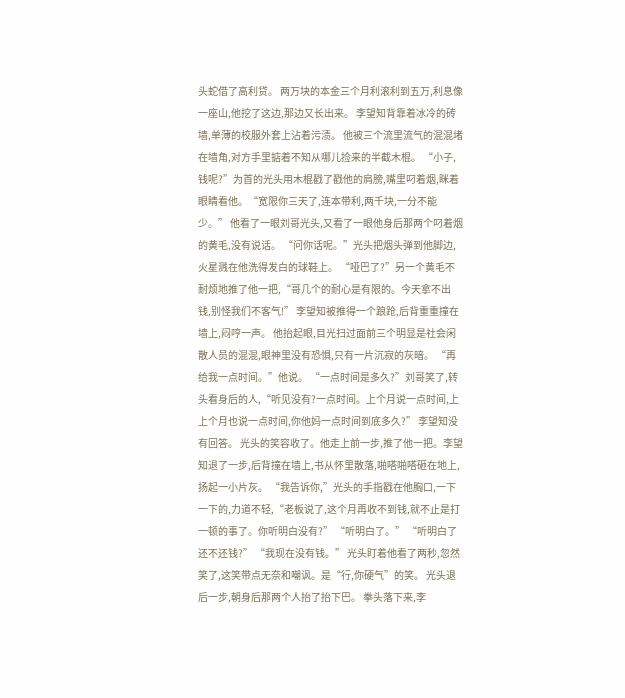头蛇借了高利贷。 两万块的本金三个月利滚利到五万,利息像一座山,他挖了这边,那边又长出来。 李望知背靠着冰冷的砖墙,单薄的校服外套上沾着污渍。 他被三个流里流气的混混堵在墙角,对方手里掂着不知从哪儿捡来的半截木棍。 “小子,钱呢?”为首的光头用木棍戳了戳他的肩膀,嘴里叼着烟,眯着眼睛看他。“宽限你三天了,连本带利,两千块,一分不能少。” 他看了一眼刘哥光头,又看了一眼他身后那两个叼着烟的黄毛,没有说话。 “问你话呢。”光头把烟头弹到他脚边,火星溅在他洗得发白的球鞋上。 “哑巴了?”另一个黄毛不耐烦地推了他一把,“哥几个的耐心是有限的。今天拿不出钱,别怪我们不客气!” 李望知被推得一个踉跄,后背重重撞在墙上,闷哼一声。 他抬起眼,目光扫过面前三个明显是社会闲散人员的混混,眼神里没有恐惧,只有一片沉寂的灰暗。 “再给我一点时间。”他说。 “一点时间是多久?”刘哥笑了,转头看身后的人,“听见没有?一点时间。上个月说一点时间,上上个月也说一点时间,你他妈一点时间到底多久?” 李望知没有回答。 光头的笑容收了。他走上前一步,推了他一把。李望知退了一步,后背撞在墙上,书从怀里散落,啪嗒啪嗒砸在地上,扬起一小片灰。 “我告诉你,”光头的手指戳在他胸口,一下一下的,力道不轻,“老板说了,这个月再收不到钱,就不止是打一顿的事了。你听明白没有?” “听明白了。” “听明白了还不还钱?” “我现在没有钱。” 光头盯着他看了两秒,忽然笑了,这笑带点无奈和嘲讽。是“行,你硬气”的笑。 光头退后一步,朝身后那两个人抬了抬下巴。 拳头落下来,李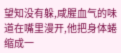望知没有躲,咸腥血气的味道在嘴里漫开,他把身体蜷缩成一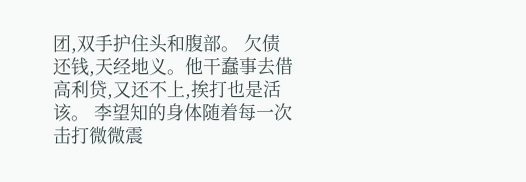团,双手护住头和腹部。 欠债还钱,天经地义。他干蠢事去借高利贷,又还不上,挨打也是活该。 李望知的身体随着每一次击打微微震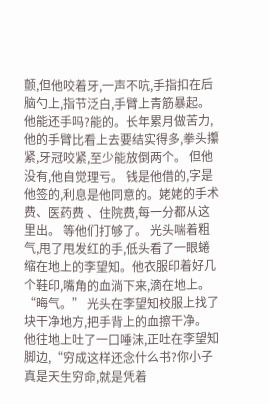颤,但他咬着牙,一声不吭,手指扣在后脑勺上,指节泛白,手臂上青筋暴起。 他能还手吗?能的。长年累月做苦力,他的手臂比看上去要结实得多,拳头攥紧,牙冠咬紧,至少能放倒两个。 但他没有,他自觉理亏。 钱是他借的,字是他签的,利息是他同意的。姥姥的手术费、医药费 、住院费,每一分都从这里出。 等他们打够了。 光头喘着粗气,甩了甩发红的手,低头看了一眼蜷缩在地上的李望知。他衣服印着好几个鞋印,嘴角的血淌下来,滴在地上。 “晦气。” 光头在李望知校服上找了块干净地方,把手背上的血擦干净。 他往地上吐了一口唾沫,正吐在李望知脚边,“穷成这样还念什么书?你小子真是天生穷命,就是凭着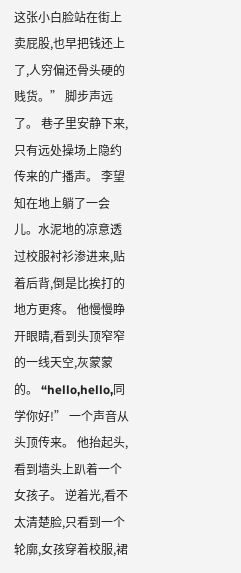这张小白脸站在街上卖屁股,也早把钱还上了,人穷偏还骨头硬的贱货。” 脚步声远了。 巷子里安静下来,只有远处操场上隐约传来的广播声。 李望知在地上躺了一会儿。水泥地的凉意透过校服衬衫渗进来,贴着后背,倒是比挨打的地方更疼。 他慢慢睁开眼睛,看到头顶窄窄的一线天空,灰蒙蒙的。 “hello,hello,同学你好!” 一个声音从头顶传来。 他抬起头,看到墙头上趴着一个女孩子。 逆着光,看不太清楚脸,只看到一个轮廓,女孩穿着校服,裙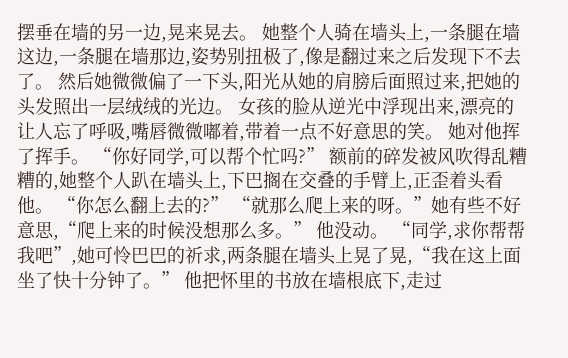摆垂在墙的另一边,晃来晃去。 她整个人骑在墙头上,一条腿在墙这边,一条腿在墙那边,姿势别扭极了,像是翻过来之后发现下不去了。 然后她微微偏了一下头,阳光从她的肩膀后面照过来,把她的头发照出一层绒绒的光边。 女孩的脸从逆光中浮现出来,漂亮的让人忘了呼吸,嘴唇微微嘟着,带着一点不好意思的笑。 她对他挥了挥手。 “你好同学,可以帮个忙吗?” 额前的碎发被风吹得乱糟糟的,她整个人趴在墙头上,下巴搁在交叠的手臂上,正歪着头看他。 “你怎么翻上去的?” “就那么爬上来的呀。”她有些不好意思,“爬上来的时候没想那么多。” 他没动。 “同学,求你帮帮我吧”,她可怜巴巴的祈求,两条腿在墙头上晃了晃,“我在这上面坐了快十分钟了。” 他把怀里的书放在墙根底下,走过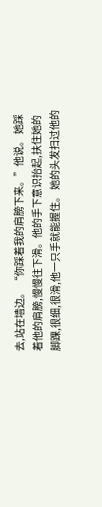去,站在墙边。 “你踩着我的肩膀下来。”他说。 她踩着他的肩膀,慢慢往下滑。他的手下意识抬起,扶住她的脚踝,很细,很滑,他一只手就能握住。 她的头发扫过他的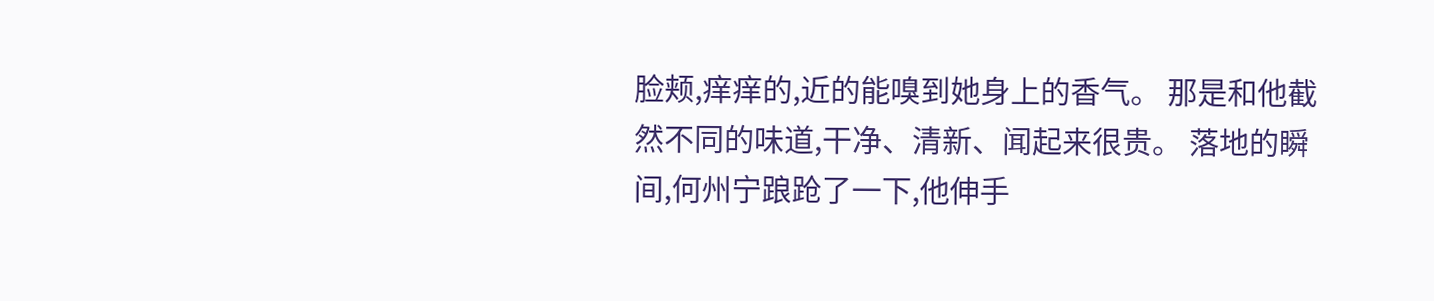脸颊,痒痒的,近的能嗅到她身上的香气。 那是和他截然不同的味道,干净、清新、闻起来很贵。 落地的瞬间,何州宁踉跄了一下,他伸手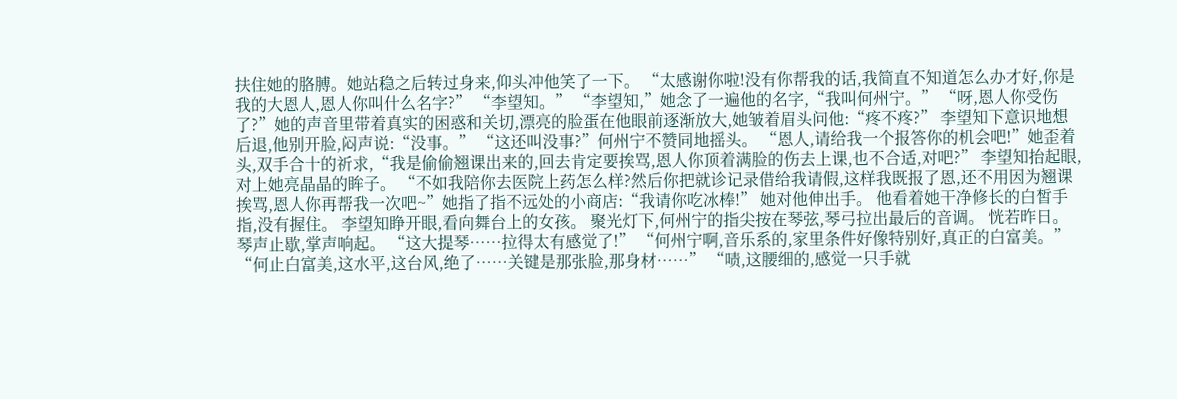扶住她的胳膊。她站稳之后转过身来,仰头冲他笑了一下。 “太感谢你啦!没有你帮我的话,我简直不知道怎么办才好,你是我的大恩人,恩人你叫什么名字?” “李望知。” “李望知,”她念了一遍他的名字,“我叫何州宁。” “呀,恩人你受伤了?”她的声音里带着真实的困惑和关切,漂亮的脸蛋在他眼前逐渐放大,她皱着眉头问他:“疼不疼?” 李望知下意识地想后退,他别开脸,闷声说:“没事。” “这还叫没事?”何州宁不赞同地摇头。 “恩人,请给我一个报答你的机会吧!”她歪着头,双手合十的祈求,“我是偷偷翘课出来的,回去肯定要挨骂,恩人你顶着满脸的伤去上课,也不合适,对吧?” 李望知抬起眼,对上她亮晶晶的眸子。 “不如我陪你去医院上药怎么样?然后你把就诊记录借给我请假,这样我既报了恩,还不用因为翘课挨骂,恩人你再帮我一次吧~”她指了指不远处的小商店:“我请你吃冰棒!” 她对他伸出手。 他看着她干净修长的白皙手指,没有握住。 李望知睁开眼,看向舞台上的女孩。 聚光灯下,何州宁的指尖按在琴弦,琴弓拉出最后的音调。 恍若昨日。 琴声止歇,掌声响起。 “这大提琴……拉得太有感觉了!” “何州宁啊,音乐系的,家里条件好像特别好,真正的白富美。” “何止白富美,这水平,这台风,绝了……关键是那张脸,那身材……” “啧,这腰细的,感觉一只手就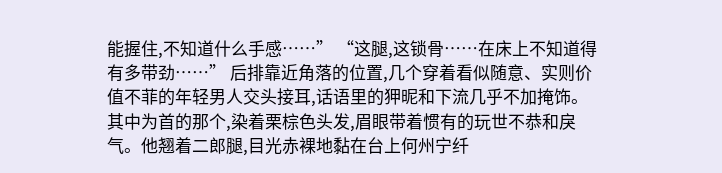能握住,不知道什么手感……” “这腿,这锁骨……在床上不知道得有多带劲……” 后排靠近角落的位置,几个穿着看似随意、实则价值不菲的年轻男人交头接耳,话语里的狎昵和下流几乎不加掩饰。 其中为首的那个,染着栗棕色头发,眉眼带着惯有的玩世不恭和戾气。他翘着二郎腿,目光赤裸地黏在台上何州宁纤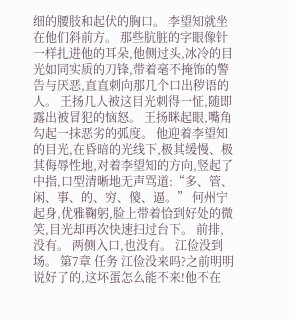细的腰肢和起伏的胸口。 李望知就坐在他们斜前方。 那些肮脏的字眼像针一样扎进他的耳朵,他侧过头,冰冷的目光如同实质的刀锋,带着毫不掩饰的警告与厌恶,直直刺向那几个口出秽语的人。 王扬几人被这目光刺得一怔,随即露出被冒犯的恼怒。 王扬眯起眼,嘴角勾起一抹恶劣的弧度。 他迎着李望知的目光,在昏暗的光线下,极其缓慢、极其侮辱性地,对着李望知的方向,竖起了中指,口型清晰地无声骂道:“多、管、闲、事、的、穷、傻、逼。” 何州宁起身,优雅鞠躬,脸上带着恰到好处的微笑,目光却再次快速扫过台下。 前排,没有。 两侧入口,也没有。 江俭没到场。 第7章 任务 江俭没来吗?之前明明说好了的,这坏蛋怎么能不来!他不在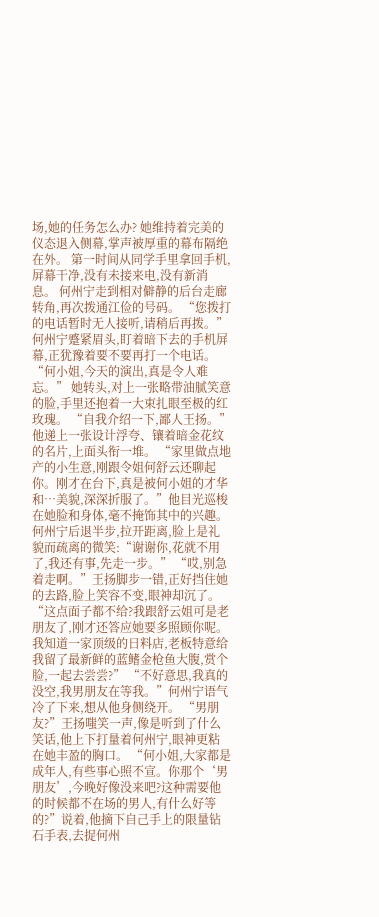场,她的任务怎么办? 她维持着完美的仪态退入侧幕,掌声被厚重的幕布隔绝在外。 第一时间从同学手里拿回手机,屏幕干净,没有未接来电,没有新消息。 何州宁走到相对僻静的后台走廊转角,再次拨通江俭的号码。 “您拨打的电话暂时无人接听,请稍后再拨。” 何州宁蹙紧眉头,盯着暗下去的手机屏幕,正犹豫着要不要再打一个电话。 “何小姐,今天的演出,真是令人难忘。” 她转头,对上一张略带油腻笑意的脸,手里还抱着一大束扎眼至极的红玫瑰。 “自我介绍一下,鄙人王扬。”他递上一张设计浮夸、镶着暗金花纹的名片,上面头衔一堆。 “家里做点地产的小生意,刚跟令姐何舒云还聊起你。刚才在台下,真是被何小姐的才华和…美貌,深深折服了。”他目光巡梭在她脸和身体,毫不掩饰其中的兴趣。 何州宁后退半步,拉开距离,脸上是礼貌而疏离的微笑:“谢谢你,花就不用了,我还有事,先走一步。” “哎,别急着走啊。”王扬脚步一错,正好挡住她的去路,脸上笑容不变,眼神却沉了。 “这点面子都不给?我跟舒云姐可是老朋友了,刚才还答应她要多照顾你呢。我知道一家顶级的日料店,老板特意给我留了最新鲜的蓝鳍金枪鱼大腹,赏个脸,一起去尝尝?” “不好意思,我真的没空,我男朋友在等我。”何州宁语气冷了下来,想从他身侧绕开。 “男朋友?”王扬嗤笑一声,像是听到了什么笑话,他上下打量着何州宁,眼神更粘在她丰盈的胸口。 “何小姐,大家都是成年人,有些事心照不宣。你那个‘男朋友’,今晚好像没来吧?这种需要他的时候都不在场的男人,有什么好等的?”说着,他摘下自己手上的限量钻石手表,去捉何州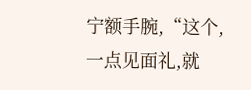宁额手腕,“这个,一点见面礼,就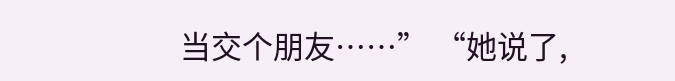当交个朋友……” “她说了,